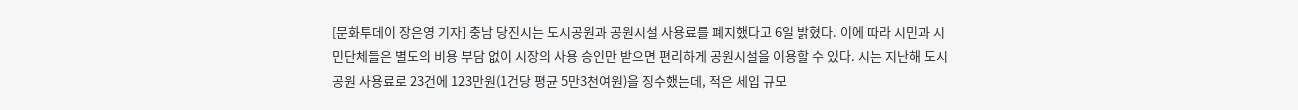[문화투데이 장은영 기자] 충남 당진시는 도시공원과 공원시설 사용료를 폐지했다고 6일 밝혔다. 이에 따라 시민과 시민단체들은 별도의 비용 부담 없이 시장의 사용 승인만 받으면 편리하게 공원시설을 이용할 수 있다. 시는 지난해 도시공원 사용료로 23건에 123만원(1건당 평균 5만3천여원)을 징수했는데, 적은 세입 규모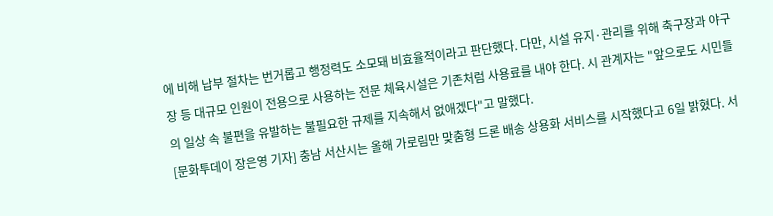에 비해 납부 절차는 번거롭고 행정력도 소모돼 비효율적이라고 판단했다. 다만, 시설 유지·관리를 위해 축구장과 야구장 등 대규모 인원이 전용으로 사용하는 전문 체육시설은 기존처럼 사용료를 내야 한다. 시 관계자는 "앞으로도 시민들의 일상 속 불편을 유발하는 불필요한 규제를 지속해서 없애겠다"고 말했다.
[문화투데이 장은영 기자] 충남 서산시는 올해 가로림만 맞춤형 드론 배송 상용화 서비스를 시작했다고 6일 밝혔다. 서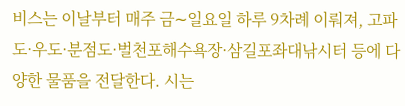비스는 이날부터 매주 금∼일요일 하루 9차례 이뤄져, 고파도·우도·분점도·벌천포해수욕장·삼길포좌대낚시터 등에 다양한 물품을 전달한다. 시는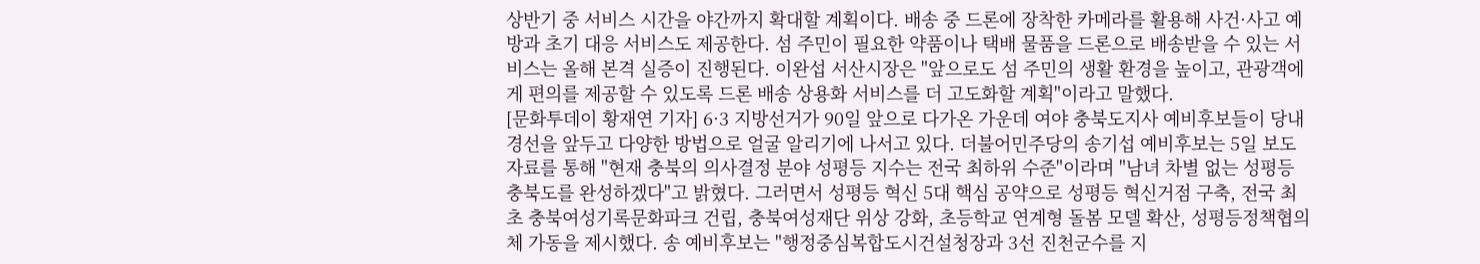상반기 중 서비스 시간을 야간까지 확대할 계획이다. 배송 중 드론에 장착한 카메라를 활용해 사건·사고 예방과 초기 대응 서비스도 제공한다. 섬 주민이 필요한 약품이나 택배 물품을 드론으로 배송받을 수 있는 서비스는 올해 본격 실증이 진행된다. 이완섭 서산시장은 "앞으로도 섬 주민의 생활 환경을 높이고, 관광객에게 편의를 제공할 수 있도록 드론 배송 상용화 서비스를 더 고도화할 계획"이라고 말했다.
[문화투데이 황재연 기자] 6·3 지방선거가 90일 앞으로 다가온 가운데 여야 충북도지사 예비후보들이 당내 경선을 앞두고 다양한 방법으로 얼굴 알리기에 나서고 있다. 더불어민주당의 송기섭 예비후보는 5일 보도자료를 통해 "현재 충북의 의사결정 분야 성평등 지수는 전국 최하위 수준"이라며 "남녀 차별 없는 성평등 충북도를 완성하겠다"고 밝혔다. 그러면서 성평등 혁신 5대 핵심 공약으로 성평등 혁신거점 구축, 전국 최초 충북여성기록문화파크 건립, 충북여성재단 위상 강화, 초등학교 연계형 돌봄 모델 확산, 성평등정책협의체 가동을 제시했다. 송 예비후보는 "행정중심복합도시건설청장과 3선 진천군수를 지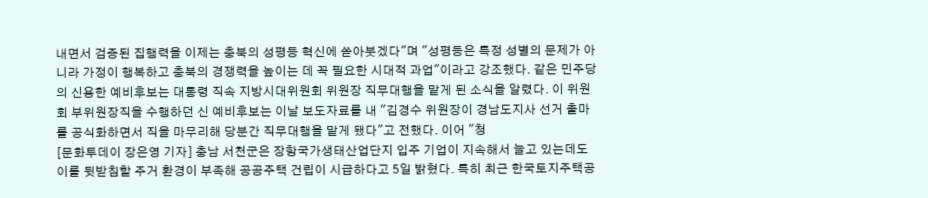내면서 검증된 집행력을 이제는 충북의 성평등 혁신에 쏟아붓겠다"며 "성평등은 특정 성별의 문제가 아니라 가정이 행복하고 충북의 경쟁력을 높이는 데 꼭 필요한 시대적 과업"이라고 강조했다. 같은 민주당의 신용한 예비후보는 대통령 직속 지방시대위원회 위원장 직무대행을 맡게 된 소식을 알렸다. 이 위원회 부위원장직을 수행하던 신 예비후보는 이날 보도자료를 내 "김경수 위원장이 경남도지사 선거 출마를 공식화하면서 직을 마무리해 당분간 직무대행을 맡게 됐다"고 전했다. 이어 "청
[문화투데이 장은영 기자] 충남 서천군은 장항국가생태산업단지 입주 기업이 지속해서 늘고 있는데도 이를 뒷받침할 주거 환경이 부족해 공공주택 건립이 시급하다고 5일 밝혔다. 특히 최근 한국토지주택공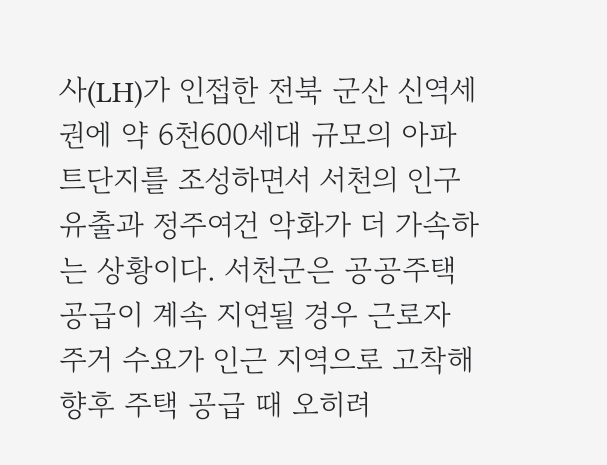사(LH)가 인접한 전북 군산 신역세권에 약 6천600세대 규모의 아파트단지를 조성하면서 서천의 인구 유출과 정주여건 악화가 더 가속하는 상황이다. 서천군은 공공주택 공급이 계속 지연될 경우 근로자 주거 수요가 인근 지역으로 고착해 향후 주택 공급 때 오히려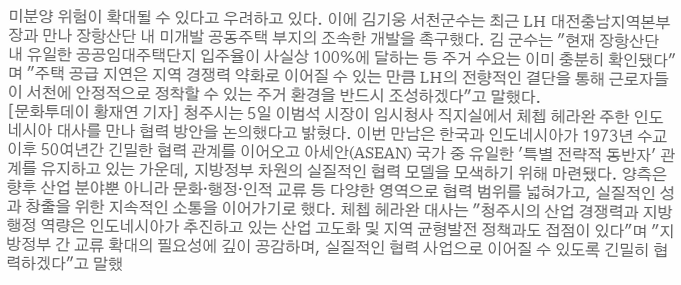미분양 위험이 확대될 수 있다고 우려하고 있다. 이에 김기웅 서천군수는 최근 LH 대전충남지역본부장과 만나 장항산단 내 미개발 공동주택 부지의 조속한 개발을 촉구했다. 김 군수는 "현재 장항산단 내 유일한 공공임대주택단지 입주율이 사실상 100%에 달하는 등 주거 수요는 이미 충분히 확인됐다"며 "주택 공급 지연은 지역 경쟁력 약화로 이어질 수 있는 만큼 LH의 전향적인 결단을 통해 근로자들이 서천에 안정적으로 정착할 수 있는 주거 환경을 반드시 조성하겠다"고 말했다.
[문화투데이 황재연 기자] 청주시는 5일 이범석 시장이 임시청사 직지실에서 체쳅 헤라완 주한 인도네시아 대사를 만나 협력 방안을 논의했다고 밝혔다. 이번 만남은 한국과 인도네시아가 1973년 수교 이후 50여년간 긴밀한 협력 관계를 이어오고 아세안(ASEAN) 국가 중 유일한 '특별 전략적 동반자' 관계를 유지하고 있는 가운데, 지방정부 차원의 실질적인 협력 모델을 모색하기 위해 마련됐다. 양측은 향후 산업 분야뿐 아니라 문화·행정·인적 교류 등 다양한 영역으로 협력 범위를 넓혀가고, 실질적인 성과 창출을 위한 지속적인 소통을 이어가기로 했다. 체쳅 헤라완 대사는 "청주시의 산업 경쟁력과 지방행정 역량은 인도네시아가 추진하고 있는 산업 고도화 및 지역 균형발전 정책과도 접점이 있다"며 "지방정부 간 교류 확대의 필요성에 깊이 공감하며, 실질적인 협력 사업으로 이어질 수 있도록 긴밀히 협력하겠다"고 말했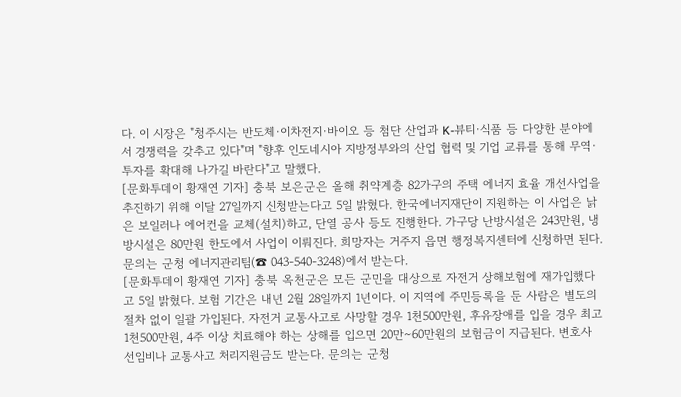다. 이 시장은 "청주시는 반도체·이차전지·바이오 등 첨단 산업과 K-뷰티·식품 등 다양한 분야에서 경쟁력을 갖추고 있다"며 "향후 인도네시아 지방정부와의 산업 협력 및 기업 교류를 통해 무역·투자를 확대해 나가길 바란다"고 말했다.
[문화투데이 황재연 기자] 충북 보은군은 올해 취약계층 82가구의 주택 에너지 효율 개선사업을 추진하기 위해 이달 27일까지 신청받는다고 5일 밝혔다. 한국에너지재단이 지원하는 이 사업은 낡은 보일러나 에어컨을 교체(설치)하고, 단열 공사 등도 진행한다. 가구당 난방시설은 243만원, 냉방시설은 80만원 한도에서 사업이 이뤄진다. 희망자는 거주지 읍면 행정복지센터에 신청하면 된다. 문의는 군청 에너지관리팀(☎ 043-540-3248)에서 받는다.
[문화투데이 황재연 기자] 충북 옥천군은 모든 군민을 대상으로 자전거 상해보험에 재가입했다고 5일 밝혔다. 보험 기간은 내년 2월 28일까지 1년이다. 이 지역에 주민등록을 둔 사람은 별도의 절차 없이 일괄 가입된다. 자전거 교통사고로 사망할 경우 1천500만원, 후유장애를 입을 경우 최고 1천500만원, 4주 이상 치료해야 하는 상해를 입으면 20만∼60만원의 보험금이 지급된다. 변호사 선임비나 교통사고 처리지원금도 받는다. 문의는 군청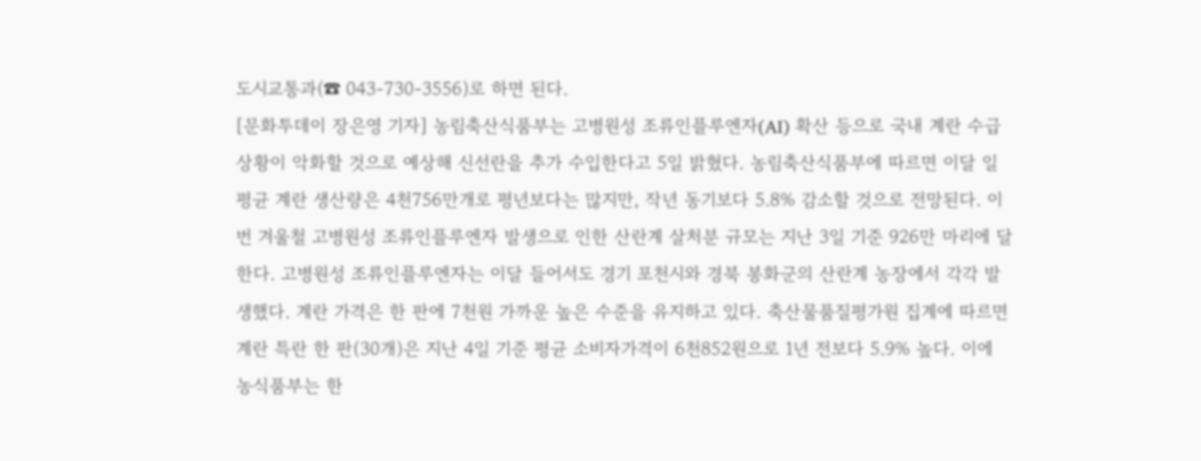도시교통과(☎ 043-730-3556)로 하면 된다.
[문화투데이 장은영 기자] 농림축산식품부는 고병원성 조류인플루엔자(AI) 확산 등으로 국내 계란 수급 상황이 악화할 것으로 예상해 신선란을 추가 수입한다고 5일 밝혔다. 농림축산식품부에 따르면 이달 일평균 계란 생산량은 4천756만개로 평년보다는 많지만, 작년 동기보다 5.8% 감소할 것으로 전망된다. 이번 겨울철 고병원성 조류인플루엔자 발생으로 인한 산란계 살처분 규모는 지난 3일 기준 926만 마리에 달한다. 고병원성 조류인플루엔자는 이달 들어서도 경기 포천시와 경북 봉화군의 산란계 농장에서 각각 발생했다. 계란 가격은 한 판에 7천원 가까운 높은 수준을 유지하고 있다. 축산물품질평가원 집계에 따르면 계란 특란 한 판(30개)은 지난 4일 기준 평균 소비자가격이 6천852원으로 1년 전보다 5.9% 높다. 이에 농식품부는 한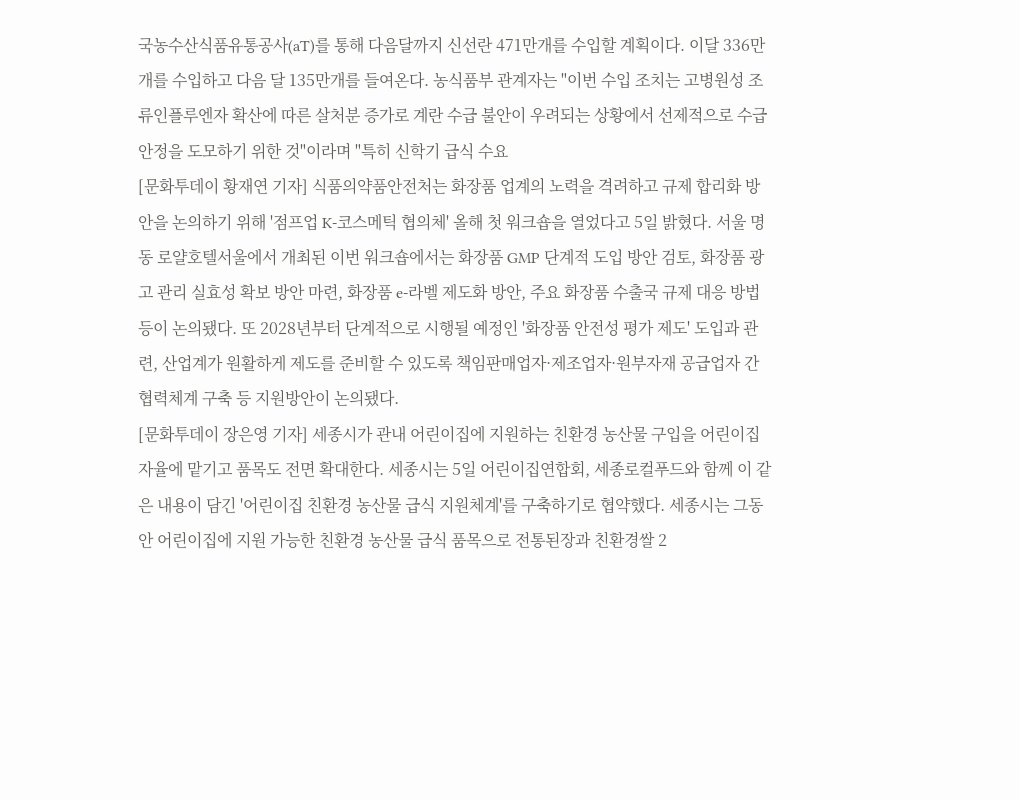국농수산식품유통공사(aT)를 통해 다음달까지 신선란 471만개를 수입할 계획이다. 이달 336만개를 수입하고 다음 달 135만개를 들여온다. 농식품부 관계자는 "이번 수입 조치는 고병원성 조류인플루엔자 확산에 따른 살처분 증가로 계란 수급 불안이 우려되는 상황에서 선제적으로 수급 안정을 도모하기 위한 것"이라며 "특히 신학기 급식 수요
[문화투데이 황재연 기자] 식품의약품안전처는 화장품 업계의 노력을 격려하고 규제 합리화 방안을 논의하기 위해 '점프업 K-코스메틱 협의체' 올해 첫 워크숍을 열었다고 5일 밝혔다. 서울 명동 로얄호텔서울에서 개최된 이번 워크숍에서는 화장품 GMP 단계적 도입 방안 검토, 화장품 광고 관리 실효성 확보 방안 마련, 화장품 e-라벨 제도화 방안, 주요 화장품 수출국 규제 대응 방법 등이 논의됐다. 또 2028년부터 단계적으로 시행될 예정인 '화장품 안전성 평가 제도' 도입과 관련, 산업계가 원활하게 제도를 준비할 수 있도록 책임판매업자·제조업자·원부자재 공급업자 간 협력체계 구축 등 지원방안이 논의됐다.
[문화투데이 장은영 기자] 세종시가 관내 어린이집에 지원하는 친환경 농산물 구입을 어린이집 자율에 맡기고 품목도 전면 확대한다. 세종시는 5일 어린이집연합회, 세종로컬푸드와 함께 이 같은 내용이 담긴 '어린이집 친환경 농산물 급식 지원체계'를 구축하기로 협약했다. 세종시는 그동안 어린이집에 지원 가능한 친환경 농산물 급식 품목으로 전통된장과 친환경쌀 2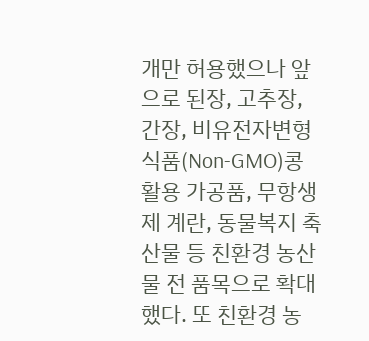개만 허용했으나 앞으로 된장, 고추장, 간장, 비유전자변형식품(Non-GMO)콩 활용 가공품, 무항생제 계란, 동물복지 축산물 등 친환경 농산물 전 품목으로 확대했다. 또 친환경 농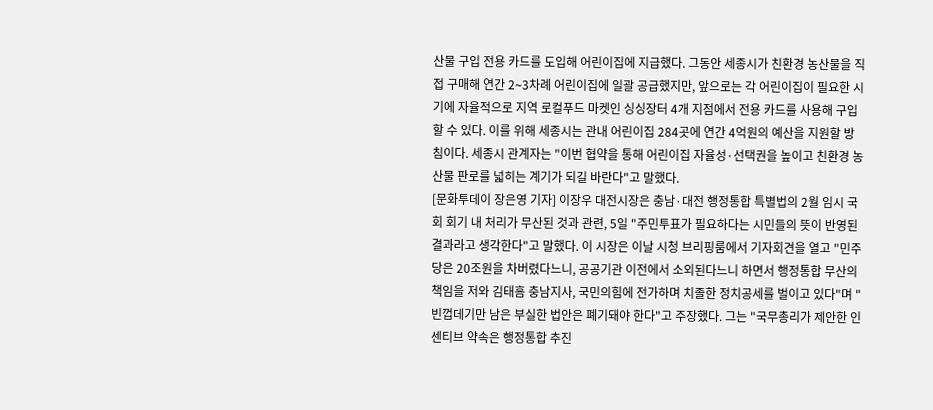산물 구입 전용 카드를 도입해 어린이집에 지급했다. 그동안 세종시가 친환경 농산물을 직접 구매해 연간 2∼3차례 어린이집에 일괄 공급했지만, 앞으로는 각 어린이집이 필요한 시기에 자율적으로 지역 로컬푸드 마켓인 싱싱장터 4개 지점에서 전용 카드를 사용해 구입할 수 있다. 이를 위해 세종시는 관내 어린이집 284곳에 연간 4억원의 예산을 지원할 방침이다. 세종시 관계자는 "이번 협약을 통해 어린이집 자율성·선택권을 높이고 친환경 농산물 판로를 넓히는 계기가 되길 바란다"고 말했다.
[문화투데이 장은영 기자] 이장우 대전시장은 충남·대전 행정통합 특별법의 2월 임시 국회 회기 내 처리가 무산된 것과 관련, 5일 "주민투표가 필요하다는 시민들의 뜻이 반영된 결과라고 생각한다"고 말했다. 이 시장은 이날 시청 브리핑룸에서 기자회견을 열고 "민주당은 20조원을 차버렸다느니, 공공기관 이전에서 소외된다느니 하면서 행정통합 무산의 책임을 저와 김태흠 충남지사, 국민의힘에 전가하며 치졸한 정치공세를 벌이고 있다"며 "빈껍데기만 남은 부실한 법안은 폐기돼야 한다"고 주장했다. 그는 "국무총리가 제안한 인센티브 약속은 행정통합 추진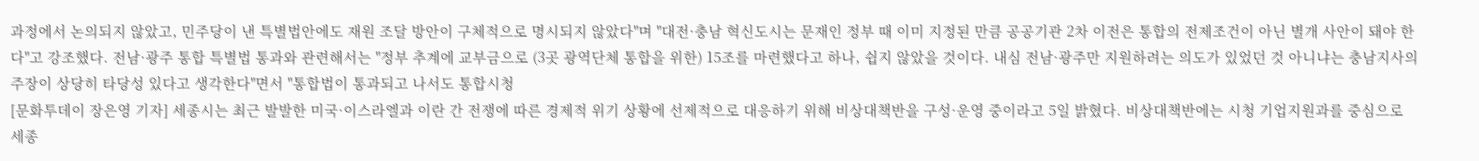과정에서 논의되지 않았고, 민주당이 낸 특별법안에도 재원 조달 방안이 구체적으로 명시되지 않았다"며 "대전·충남 혁신도시는 문재인 정부 때 이미 지정된 만큼 공공기관 2차 이전은 통합의 전제조건이 아닌 별개 사안이 돼야 한다"고 강조했다. 전남·광주 통합 특별법 통과와 관련해서는 "정부 추계에 교부금으로 (3곳 광역단체 통합을 위한) 15조를 마련했다고 하나, 쉽지 않았을 것이다. 내심 전남·광주만 지원하려는 의도가 있었던 것 아니냐는 충남지사의 주장이 상당히 타당성 있다고 생각한다"면서 "통합법이 통과되고 나서도 통합시청
[문화투데이 장은영 기자] 세종시는 최근 발발한 미국·이스라엘과 이란 간 전쟁에 따른 경제적 위기 상황에 선제적으로 대응하기 위해 비상대책반을 구성·운영 중이라고 5일 밝혔다. 비상대책반에는 시청 기업지원과를 중심으로 세종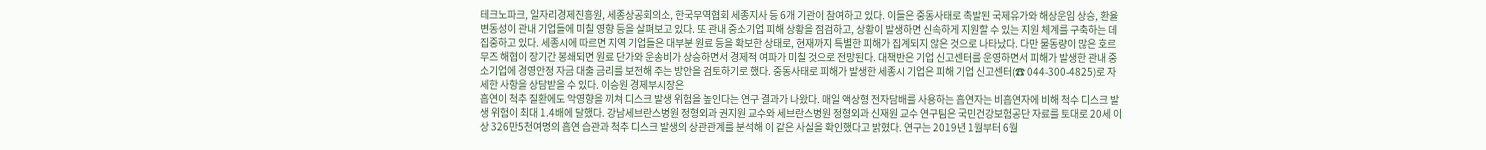테크노파크, 일자리경제진흥원, 세종상공회의소, 한국무역협회 세종지사 등 6개 기관이 참여하고 있다. 이들은 중동사태로 촉발된 국제유가와 해상운임 상승, 환율 변동성이 관내 기업들에 미칠 영향 등을 살펴보고 있다. 또 관내 중소기업 피해 상황을 점검하고, 상황이 발생하면 신속하게 지원할 수 있는 지원 체계를 구축하는 데 집중하고 있다. 세종시에 따르면 지역 기업들은 대부분 원료 등을 확보한 상태로, 현재까지 특별한 피해가 집계되지 않은 것으로 나타났다. 다만 물동량이 많은 호르무즈 해협이 장기간 봉쇄되면 원료 단가와 운송비가 상승하면서 경제적 여파가 미칠 것으로 전망된다. 대책반은 기업 신고센터를 운영하면서 피해가 발생한 관내 중소기업에 경영안정 자금 대출 금리를 보전해 주는 방안을 검토하기로 했다. 중동사태로 피해가 발생한 세종시 기업은 피해 기업 신고센터(☎ 044-300-4825)로 자세한 사항을 상담받을 수 있다. 이승원 경제부시장은
흡연이 척추 질환에도 악영향을 끼쳐 디스크 발생 위험을 높인다는 연구 결과가 나왔다. 매일 액상형 전자담배를 사용하는 흡연자는 비흡연자에 비해 척수 디스크 발생 위험이 최대 1.4배에 달했다. 강남세브란스병원 정형외과 권지원 교수와 세브란스병원 정형외과 신재원 교수 연구팀은 국민건강보험공단 자료를 토대로 20세 이상 326만5천여명의 흡연 습관과 척추 디스크 발생의 상관관계를 분석해 이 같은 사실을 확인했다고 밝혔다. 연구는 2019년 1월부터 6월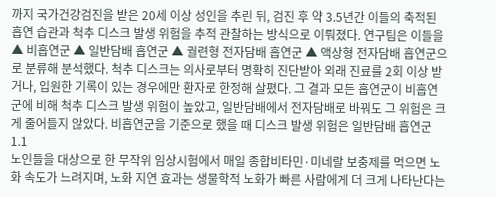까지 국가건강검진을 받은 20세 이상 성인을 추린 뒤, 검진 후 약 3.5년간 이들의 축적된 흡연 습관과 척추 디스크 발생 위험을 추적 관찰하는 방식으로 이뤄졌다. 연구팀은 이들을 ▲ 비흡연군 ▲ 일반담배 흡연군 ▲ 궐련형 전자담배 흡연군 ▲ 액상형 전자담배 흡연군으로 분류해 분석했다. 척추 디스크는 의사로부터 명확히 진단받아 외래 진료를 2회 이상 받거나, 입원한 기록이 있는 경우에만 환자로 한정해 살폈다. 그 결과 모든 흡연군이 비흡연군에 비해 척추 디스크 발생 위험이 높았고, 일반담배에서 전자담배로 바꿔도 그 위험은 크게 줄어들지 않았다. 비흡연군을 기준으로 했을 때 디스크 발생 위험은 일반담배 흡연군 1.1
노인들을 대상으로 한 무작위 임상시험에서 매일 종합비타민·미네랄 보충제를 먹으면 노화 속도가 느려지며, 노화 지연 효과는 생물학적 노화가 빠른 사람에게 더 크게 나타난다는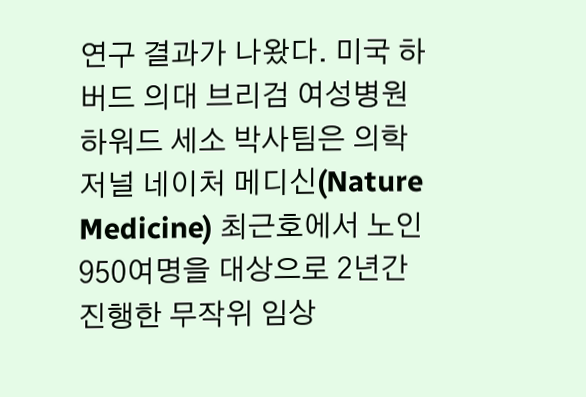연구 결과가 나왔다. 미국 하버드 의대 브리검 여성병원 하워드 세소 박사팀은 의학 저널 네이처 메디신(Nature Medicine) 최근호에서 노인 950여명을 대상으로 2년간 진행한 무작위 임상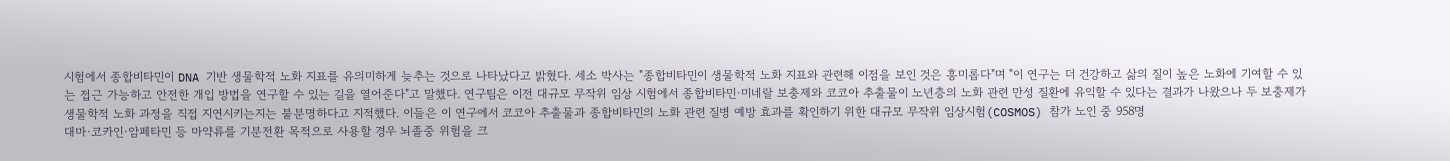시험에서 종합비타민이 DNA 기반 생물학적 노화 지표를 유의미하게 늦추는 것으로 나타났다고 밝혔다. 세소 박사는 "종합비타민이 생물학적 노화 지표와 관련해 이점을 보인 것은 흥미롭다"며 "이 연구는 더 건강하고 삶의 질이 높은 노화에 기여할 수 있는 접근 가능하고 안전한 개입 방법을 연구할 수 있는 길을 열어준다"고 말했다. 연구팀은 이전 대규모 무작위 임상 시험에서 종합비타민·미네랄 보충제와 코코아 추출물이 노년층의 노화 관련 만성 질환에 유익할 수 있다는 결과가 나왔으나 두 보충제가 생물학적 노화 과정을 직접 지연시키는지는 불분명하다고 지적했다. 이들은 이 연구에서 코코아 추출물과 종합비타민의 노화 관련 질병 예방 효과를 확인하기 위한 대규모 무작위 임상시험(COSMOS) 참가 노인 중 958명
대마·코카인·암페타민 등 마약류를 기분전환 목적으로 사용할 경우 뇌졸중 위험을 크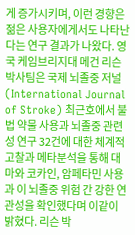게 증가시키며, 이런 경향은 젊은 사용자에게서도 나타난다는 연구 결과가 나왔다. 영국 케임브리지대 메건 리슨 박사팀은 국제 뇌졸중 저널(International Journal of Stroke) 최근호에서 불법 약물 사용과 뇌졸중 관련성 연구 32건에 대한 체계적 고찰과 메타분석을 통해 대마와 코카인, 암페타민 사용과 이 뇌졸중 위험 간 강한 연관성을 확인했다며 이같이 밝혔다. 리슨 박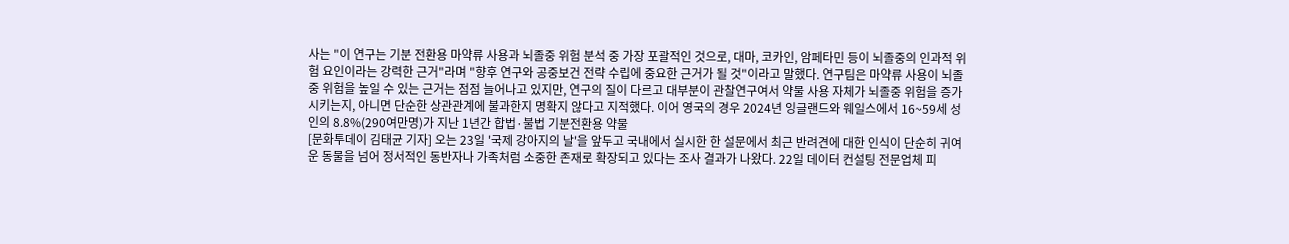사는 "이 연구는 기분 전환용 마약류 사용과 뇌졸중 위험 분석 중 가장 포괄적인 것으로, 대마, 코카인, 암페타민 등이 뇌졸중의 인과적 위험 요인이라는 강력한 근거"라며 "향후 연구와 공중보건 전략 수립에 중요한 근거가 될 것"이라고 말했다. 연구팀은 마약류 사용이 뇌졸중 위험을 높일 수 있는 근거는 점점 늘어나고 있지만, 연구의 질이 다르고 대부분이 관찰연구여서 약물 사용 자체가 뇌졸중 위험을 증가시키는지, 아니면 단순한 상관관계에 불과한지 명확지 않다고 지적했다. 이어 영국의 경우 2024년 잉글랜드와 웨일스에서 16~59세 성인의 8.8%(290여만명)가 지난 1년간 합법·불법 기분전환용 약물
[문화투데이 김태균 기자] 오는 23일 '국제 강아지의 날'을 앞두고 국내에서 실시한 한 설문에서 최근 반려견에 대한 인식이 단순히 귀여운 동물을 넘어 정서적인 동반자나 가족처럼 소중한 존재로 확장되고 있다는 조사 결과가 나왔다. 22일 데이터 컨설팅 전문업체 피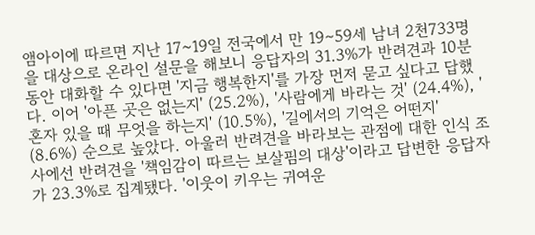앰아이에 따르면 지난 17~19일 전국에서 만 19∼59세 남녀 2천733명을 대상으로 온라인 설문을 해보니 응답자의 31.3%가 반려견과 10분 동안 대화할 수 있다면 '지금 행복한지'를 가장 먼저 묻고 싶다고 답했다. 이어 '아픈 곳은 없는지' (25.2%), '사람에게 바라는 것' (24.4%), '혼자 있을 때 무엇을 하는지' (10.5%), '길에서의 기억은 어떤지' (8.6%) 순으로 높았다. 아울러 반려견을 바라보는 관점에 대한 인식 조사에선 반려견을 '책임감이 따르는 보살핌의 대상'이라고 답변한 응답자가 23.3%로 집계됐다. '이웃이 키우는 귀여운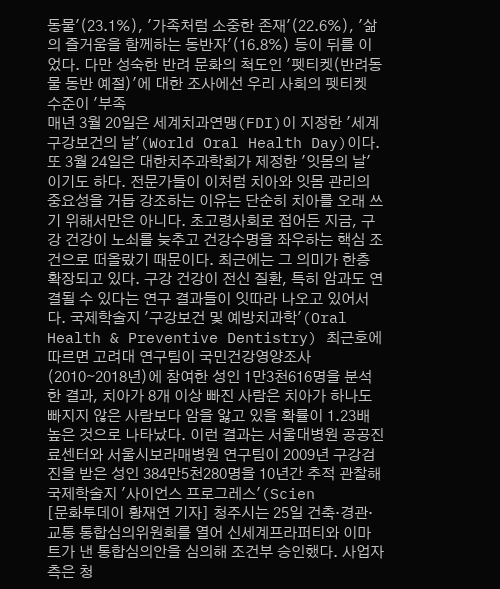동물'(23.1%), '가족처럼 소중한 존재'(22.6%), '삶의 즐거움을 함께하는 동반자'(16.8%) 등이 뒤를 이었다. 다만 성숙한 반려 문화의 척도인 '펫티켓(반려동물 동반 예절)'에 대한 조사에선 우리 사회의 펫티켓 수준이 '부족
매년 3월 20일은 세계치과연맹(FDI)이 지정한 '세계 구강보건의 날'(World Oral Health Day)이다. 또 3월 24일은 대한치주과학회가 제정한 '잇몸의 날'이기도 하다. 전문가들이 이처럼 치아와 잇몸 관리의 중요성을 거듭 강조하는 이유는 단순히 치아를 오래 쓰기 위해서만은 아니다. 초고령사회로 접어든 지금, 구강 건강이 노쇠를 늦추고 건강수명을 좌우하는 핵심 조건으로 떠올랐기 때문이다. 최근에는 그 의미가 한층 확장되고 있다. 구강 건강이 전신 질환, 특히 암과도 연결될 수 있다는 연구 결과들이 잇따라 나오고 있어서다. 국제학술지 '구강보건 및 예방치과학'(Oral Health & Preventive Dentistry) 최근호에 따르면 고려대 연구팀이 국민건강영양조사(2010∼2018년)에 참여한 성인 1만3천616명을 분석한 결과, 치아가 8개 이상 빠진 사람은 치아가 하나도 빠지지 않은 사람보다 암을 앓고 있을 확률이 1.23배 높은 것으로 나타났다. 이런 결과는 서울대병원 공공진료센터와 서울시보라매병원 연구팀이 2009년 구강검진을 받은 성인 384만5천280명을 10년간 추적 관찰해 국제학술지 '사이언스 프로그레스'(Scien
[문화투데이 황재연 기자] 청주시는 25일 건축·경관·교통 통합심의위원회를 열어 신세계프라퍼티와 이마트가 낸 통합심의안을 심의해 조건부 승인했다. 사업자 측은 청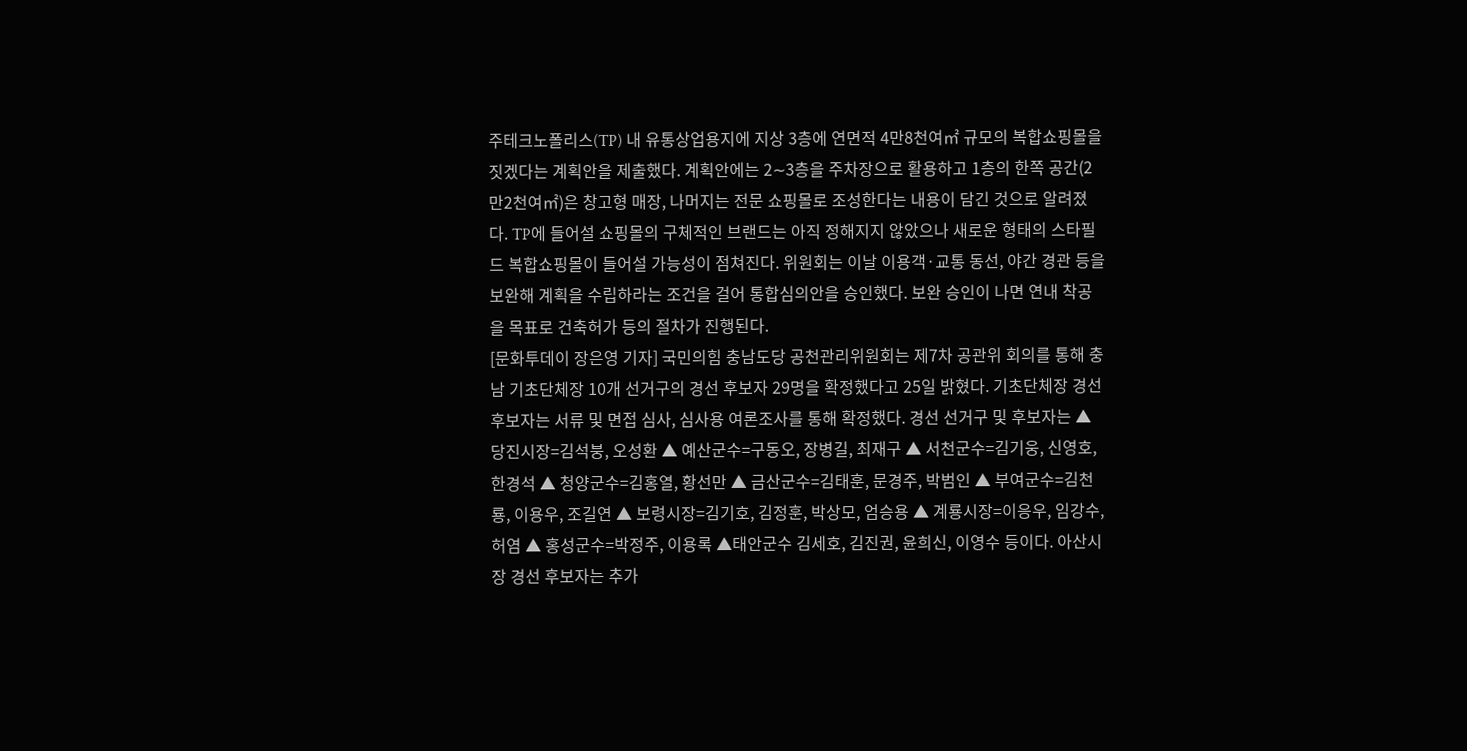주테크노폴리스(TP) 내 유통상업용지에 지상 3층에 연면적 4만8천여㎡ 규모의 복합쇼핑몰을 짓겠다는 계획안을 제출했다. 계획안에는 2∼3층을 주차장으로 활용하고 1층의 한쪽 공간(2만2천여㎡)은 창고형 매장, 나머지는 전문 쇼핑몰로 조성한다는 내용이 담긴 것으로 알려졌다. TP에 들어설 쇼핑몰의 구체적인 브랜드는 아직 정해지지 않았으나 새로운 형태의 스타필드 복합쇼핑몰이 들어설 가능성이 점쳐진다. 위원회는 이날 이용객·교통 동선, 야간 경관 등을 보완해 계획을 수립하라는 조건을 걸어 통합심의안을 승인했다. 보완 승인이 나면 연내 착공을 목표로 건축허가 등의 절차가 진행된다.
[문화투데이 장은영 기자] 국민의힘 충남도당 공천관리위원회는 제7차 공관위 회의를 통해 충남 기초단체장 10개 선거구의 경선 후보자 29명을 확정했다고 25일 밝혔다. 기초단체장 경선 후보자는 서류 및 면접 심사, 심사용 여론조사를 통해 확정했다. 경선 선거구 및 후보자는 ▲ 당진시장=김석붕, 오성환 ▲ 예산군수=구동오, 장병길, 최재구 ▲ 서천군수=김기웅, 신영호, 한경석 ▲ 청양군수=김홍열, 황선만 ▲ 금산군수=김태훈, 문경주, 박범인 ▲ 부여군수=김천룡, 이용우, 조길연 ▲ 보령시장=김기호, 김정훈, 박상모, 엄승용 ▲ 계룡시장=이응우, 임강수, 허염 ▲ 홍성군수=박정주, 이용록 ▲태안군수 김세호, 김진권, 윤희신, 이영수 등이다. 아산시장 경선 후보자는 추가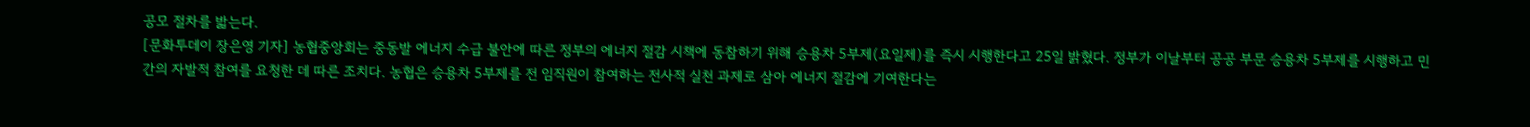공모 절차를 밟는다.
[문화투데이 장은영 기자] 농협중앙회는 중동발 에너지 수급 불안에 따른 정부의 에너지 절감 시책에 동참하기 위해 승용차 5부제(요일제)를 즉시 시행한다고 25일 밝혔다. 정부가 이날부터 공공 부문 승용차 5부제를 시행하고 민간의 자발적 참여를 요청한 데 따른 조치다. 농협은 승용차 5부제를 전 임직원이 참여하는 전사적 실천 과제로 삼아 에너지 절감에 기여한다는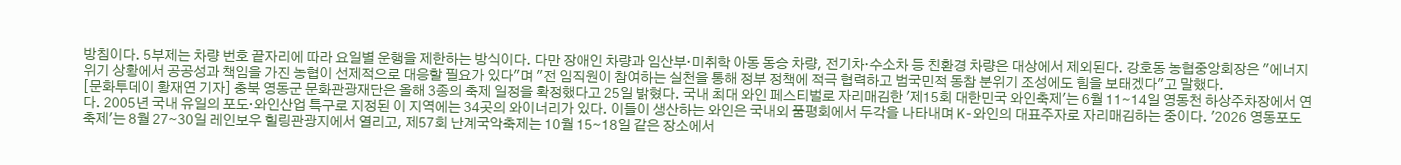방침이다. 5부제는 차량 번호 끝자리에 따라 요일별 운행을 제한하는 방식이다. 다만 장애인 차량과 임산부·미취학 아동 동승 차량, 전기차·수소차 등 친환경 차량은 대상에서 제외된다. 강호동 농협중앙회장은 "에너지 위기 상황에서 공공성과 책임을 가진 농협이 선제적으로 대응할 필요가 있다"며 "전 임직원이 참여하는 실천을 통해 정부 정책에 적극 협력하고 범국민적 동참 분위기 조성에도 힘을 보태겠다"고 말했다.
[문화투데이 황재연 기자] 충북 영동군 문화관광재단은 올해 3종의 축제 일정을 확정했다고 25일 밝혔다. 국내 최대 와인 페스티벌로 자리매김한 '제15회 대한민국 와인축제'는 6월 11∼14일 영동천 하상주차장에서 연다. 2005년 국내 유일의 포도·와인산업 특구로 지정된 이 지역에는 34곳의 와이너리가 있다. 이들이 생산하는 와인은 국내외 품평회에서 두각을 나타내며 K-와인의 대표주자로 자리매김하는 중이다. '2026 영동포도축제'는 8월 27∼30일 레인보우 힐링관광지에서 열리고, 제57회 난계국악축제는 10월 15∼18일 같은 장소에서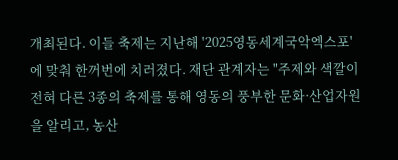개최된다. 이들 축제는 지난해 '2025영동세계국악엑스포'에 맞춰 한꺼번에 치러졌다. 재단 관계자는 "주제와 색깔이 전혀 다른 3종의 축제를 통해 영동의 풍부한 문화·산업자원을 알리고, 농산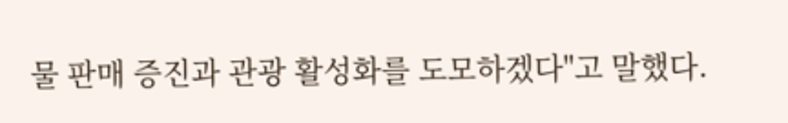물 판매 증진과 관광 활성화를 도모하겠다"고 말했다.